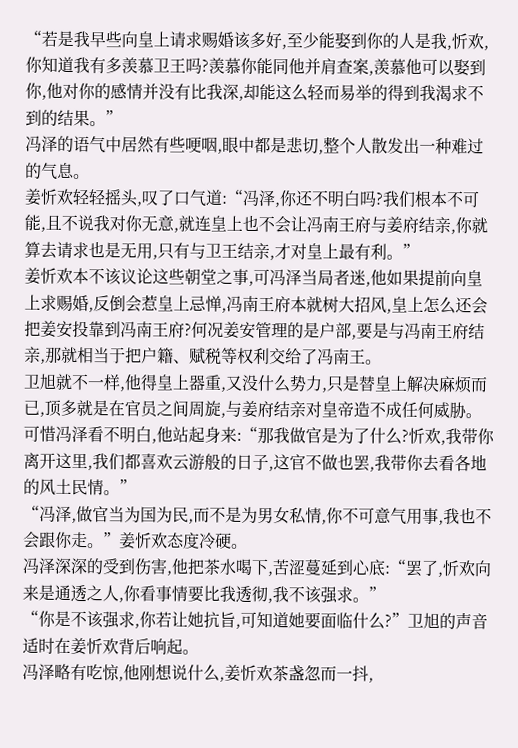“若是我早些向皇上请求赐婚该多好,至少能娶到你的人是我,忻欢,你知道我有多羡慕卫王吗?羡慕你能同他并肩查案,羡慕他可以娶到你,他对你的感情并没有比我深,却能这么轻而易举的得到我渴求不到的结果。”
冯泽的语气中居然有些哽咽,眼中都是悲切,整个人散发出一种难过的气息。
姜忻欢轻轻摇头,叹了口气道:“冯泽,你还不明白吗?我们根本不可能,且不说我对你无意,就连皇上也不会让冯南王府与姜府结亲,你就算去请求也是无用,只有与卫王结亲,才对皇上最有利。”
姜忻欢本不该议论这些朝堂之事,可冯泽当局者迷,他如果提前向皇上求赐婚,反倒会惹皇上忌惮,冯南王府本就树大招风,皇上怎么还会把姜安投靠到冯南王府?何况姜安管理的是户部,要是与冯南王府结亲,那就相当于把户籍、赋税等权利交给了冯南王。
卫旭就不一样,他得皇上器重,又没什么势力,只是替皇上解决麻烦而已,顶多就是在官员之间周旋,与姜府结亲对皇帝造不成任何威胁。
可惜冯泽看不明白,他站起身来:“那我做官是为了什么?忻欢,我带你离开这里,我们都喜欢云游般的日子,这官不做也罢,我带你去看各地的风土民情。”
“冯泽,做官当为国为民,而不是为男女私情,你不可意气用事,我也不会跟你走。”姜忻欢态度冷硬。
冯泽深深的受到伤害,他把茶水喝下,苦涩蔓延到心底:“罢了,忻欢向来是通透之人,你看事情要比我透彻,我不该强求。”
“你是不该强求,你若让她抗旨,可知道她要面临什么?”卫旭的声音适时在姜忻欢背后响起。
冯泽略有吃惊,他刚想说什么,姜忻欢茶盏忽而一抖,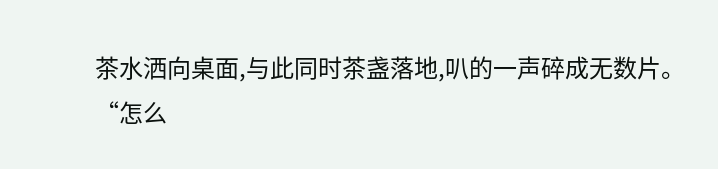茶水洒向桌面,与此同时茶盏落地,叭的一声碎成无数片。
“怎么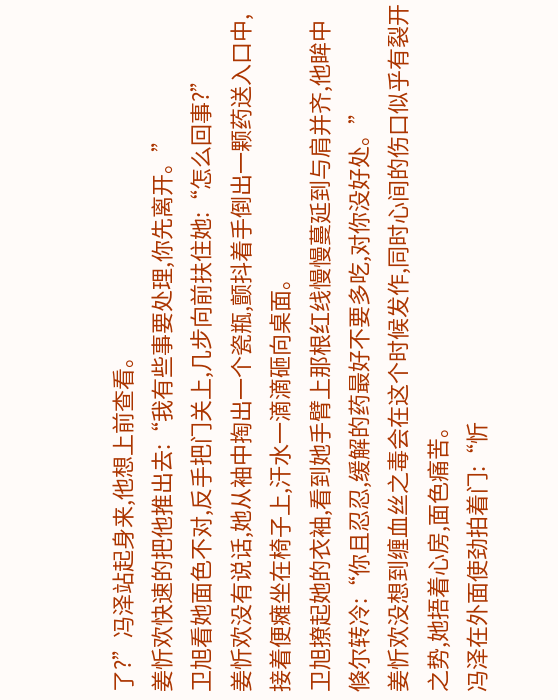了?”冯泽站起身来,他想上前查看。
姜忻欢快速的把他推出去:“我有些事要处理,你先离开。”
卫旭看她面色不对,反手把门关上,几步向前扶住她:“怎么回事?”
姜忻欢没有说话,她从袖中掏出一个瓷瓶,颤抖着手倒出一颗药送入口中,接着便瘫坐在椅子上,汗水一滴滴砸向桌面。
卫旭撩起她的衣袖,看到她手臂上那根红线慢慢蔓延到与肩并齐,他眸中倏尔转冷:“你且忍忍,缓解的药最好不要多吃,对你没好处。”
姜忻欢没想到缠血丝之毒会在这个时候发作,同时心间的伤口似乎有裂开之势,她捂着心房,面色痛苦。
冯泽在外面使劲拍着门:“忻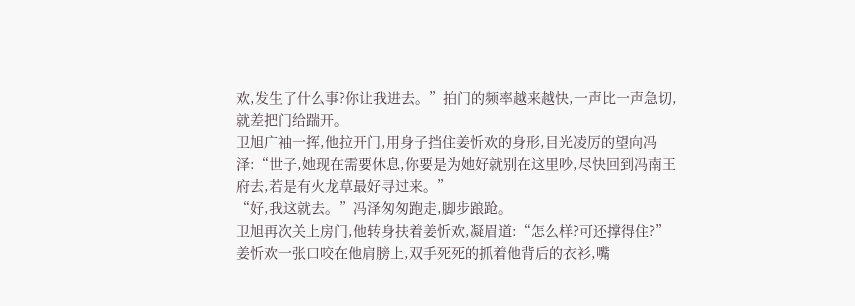欢,发生了什么事?你让我进去。”拍门的频率越来越快,一声比一声急切,就差把门给踹开。
卫旭广袖一挥,他拉开门,用身子挡住姜忻欢的身形,目光凌厉的望向冯泽:“世子,她现在需要休息,你要是为她好就别在这里吵,尽快回到冯南王府去,若是有火龙草最好寻过来。”
“好,我这就去。”冯泽匆匆跑走,脚步踉跄。
卫旭再次关上房门,他转身扶着姜忻欢,凝眉道:“怎么样?可还撑得住?”
姜忻欢一张口咬在他肩膀上,双手死死的抓着他背后的衣衫,嘴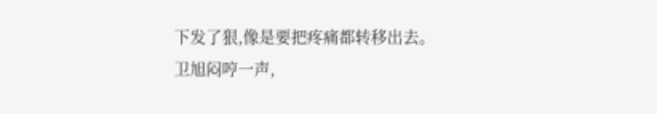下发了狠,像是要把疼痛都转移出去。
卫旭闷哼一声,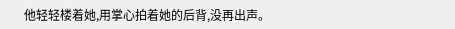他轻轻楼着她,用掌心拍着她的后背,没再出声。